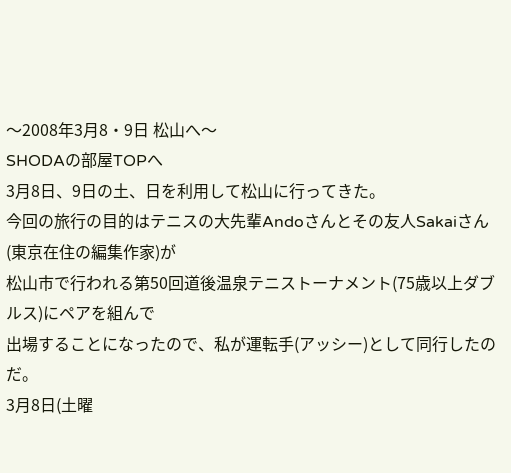〜2008年3月8・9日 松山へ〜
SHODAの部屋TOPへ
3月8日、9日の土、日を利用して松山に行ってきた。
今回の旅行の目的はテニスの大先輩Andoさんとその友人Sakaiさん(東京在住の編集作家)が
松山市で行われる第50回道後温泉テニストーナメント(75歳以上ダブルス)にペアを組んで
出場することになったので、私が運転手(アッシー)として同行したのだ。
3月8日(土曜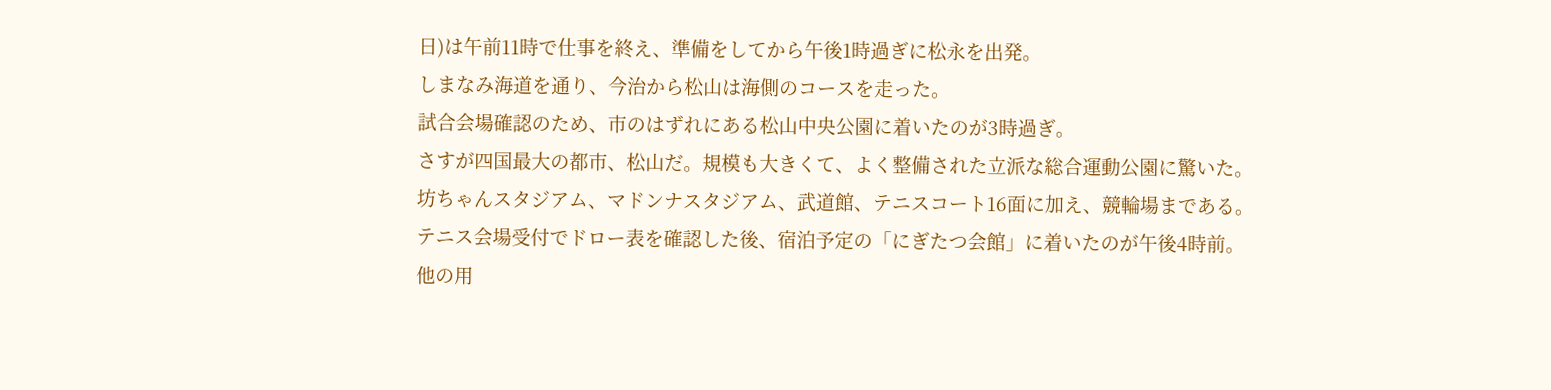日)は午前11時で仕事を終え、準備をしてから午後1時過ぎに松永を出発。
しまなみ海道を通り、今治から松山は海側のコースを走った。
試合会場確認のため、市のはずれにある松山中央公園に着いたのが3時過ぎ。
さすが四国最大の都市、松山だ。規模も大きくて、よく整備された立派な総合運動公園に驚いた。
坊ちゃんスタジアム、マドンナスタジアム、武道館、テニスコート16面に加え、競輪場まである。
テニス会場受付でドロー表を確認した後、宿泊予定の「にぎたつ会館」に着いたのが午後4時前。
他の用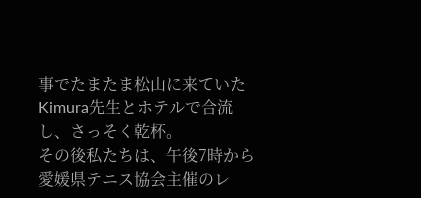事でたまたま松山に来ていたKimura先生とホテルで合流し、さっそく乾杯。
その後私たちは、午後7時から愛媛県テニス協会主催のレ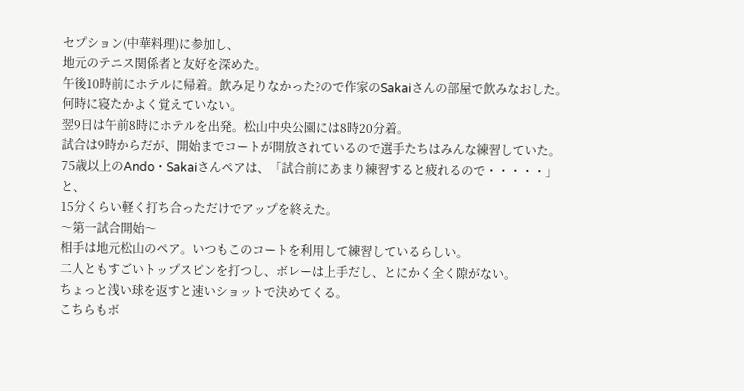セプション(中華料理)に参加し、
地元のテニス関係者と友好を深めた。
午後10時前にホテルに帰着。飲み足りなかった?ので作家のSakaiさんの部屋で飲みなおした。
何時に寝たかよく覚えていない。
翌9日は午前8時にホテルを出発。松山中央公園には8時20分着。
試合は9時からだが、開始までコートが開放されているので選手たちはみんな練習していた。
75歳以上のAndo・Sakaiさんペアは、「試合前にあまり練習すると疲れるので・・・・・」と、
15分くらい軽く打ち合っただけでアップを終えた。
〜第一試合開始〜
相手は地元松山のペア。いつもこのコートを利用して練習しているらしい。
二人ともすごいトップスピンを打つし、ボレーは上手だし、とにかく全く隙がない。
ちょっと浅い球を返すと速いショットで決めてくる。
こちらもボ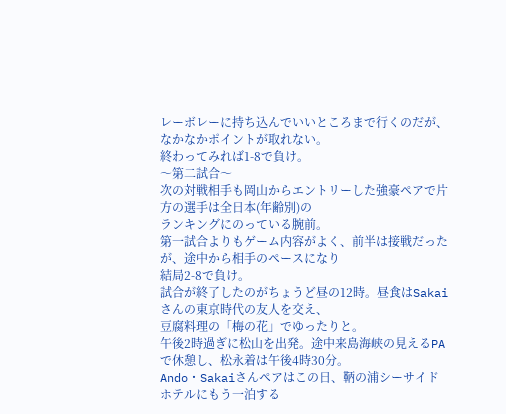レーボレーに持ち込んでいいところまで行くのだが、なかなかポイントが取れない。
終わってみれば1-8で負け。
〜第二試合〜
次の対戦相手も岡山からエントリーした強豪ペアで片方の選手は全日本(年齢別)の
ランキングにのっている腕前。
第一試合よりもゲーム内容がよく、前半は接戦だったが、途中から相手のペースになり
結局2-8で負け。
試合が終了したのがちょうど昼の12時。昼食はSakaiさんの東京時代の友人を交え、
豆腐料理の「梅の花」でゆったりと。
午後2時過ぎに松山を出発。途中来島海峡の見えるPAで休憩し、松永着は午後4時30分。
Ando・Sakaiさんペアはこの日、鞆の浦シーサイドホテルにもう一泊する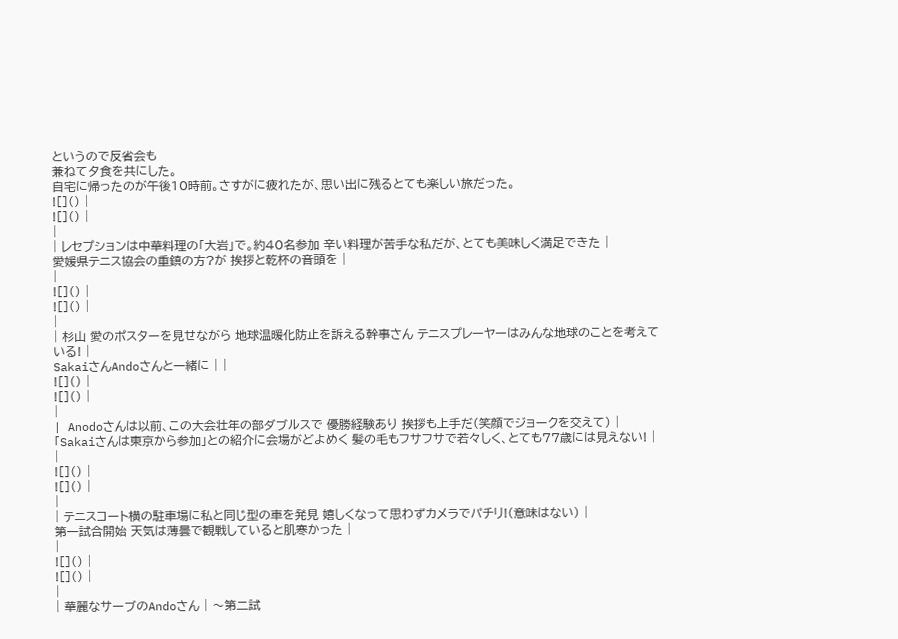というので反省会も
兼ねて夕食を共にした。
自宅に帰ったのが午後10時前。さすがに疲れたが、思い出に残るとても楽しい旅だった。
![]() |
![]() |
|
| レセプションは中華料理の「大岩」で。約40名参加 辛い料理が苦手な私だが、とても美味しく満足できた |
愛媛県テニス協会の重鎮の方?が 挨拶と乾杯の音頭を |
|
![]() |
![]() |
|
| 杉山 愛のポスターを見せながら 地球温暖化防止を訴える幹事さん テニスプレーヤーはみんな地球のことを考えている! |
SakaiさんAndoさんと一緒に | |
![]() |
![]() |
|
| Anodoさんは以前、この大会壮年の部ダブルスで 優勝経験あり 挨拶も上手だ(笑顔でジョークを交えて) |
「Sakaiさんは東京から参加」との紹介に会場がどよめく 髪の毛もフサフサで若々しく、とても77歳には見えない! |
|
![]() |
![]() |
|
| テニスコート横の駐車場に私と同じ型の車を発見 嬉しくなって思わずカメラでパチリ!(意味はない) |
第一試合開始 天気は薄曇で観戦していると肌寒かった |
|
![]() |
![]() |
|
| 華麗なサーブのAndoさん | 〜第二試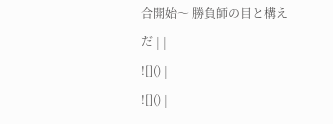合開始〜 勝負師の目と構えだ | |
![]() |
![]() |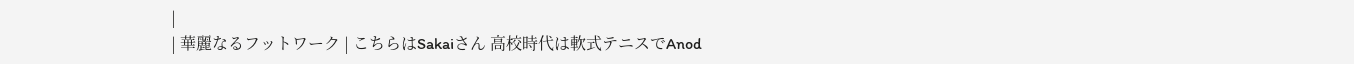|
| 華麗なるフットワーク | こちらはSakaiさん 高校時代は軟式テニスでAnod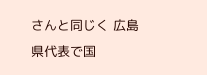さんと同じく 広島県代表で国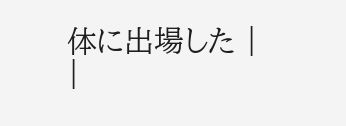体に出場した |
|